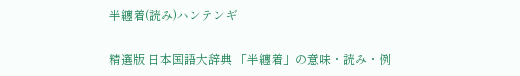半纏着(読み)ハンテンギ

精選版 日本国語大辞典 「半纏着」の意味・読み・例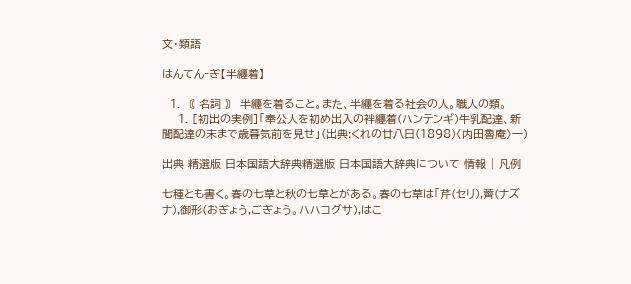文・類語

はんてん‐ぎ【半纏着】

  1. 〘 名詞 〙 半纏を着ること。また、半纏を着る社会の人。職人の類。
    1. [初出の実例]「奉公人を初め出入の袢纏着(ハンテンギ)牛乳配達、新聞配達の末まで歳暮気前を見せ」(出典:くれの廿八日(1898)〈内田魯庵〉一)

出典 精選版 日本国語大辞典精選版 日本国語大辞典について 情報 | 凡例

七種とも書く。春の七草と秋の七草とがある。春の七草は「芹(セリ),薺(ナズナ),御形(おぎょう,ごぎょう。ハハコグサ),はこ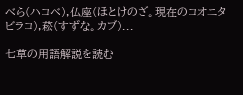べら(ハコベ),仏座(ほとけのざ。現在のコオニタビラコ),菘(すずな。カブ)...

七草の用語解説を読む